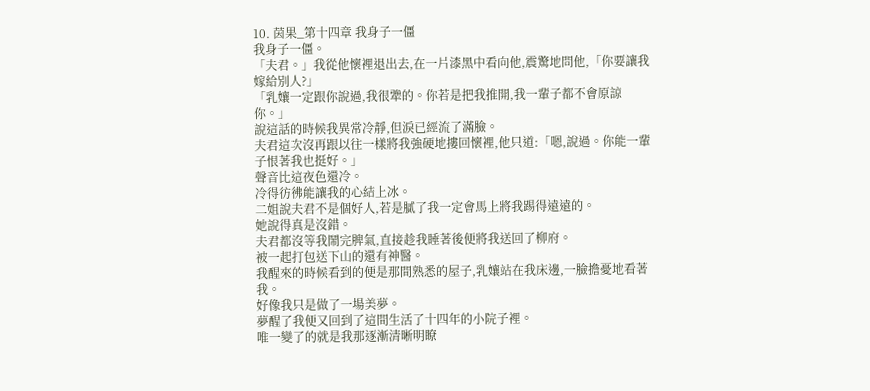10. 茵果_第十四章 我身子一僵
我身子一僵。
「夫君。」我從他懷裡退出去,在一片漆黑中看向他,震驚地問他,「你要讓我嫁給別人?」
「乳孃一定跟你說過,我很犟的。你若是把我推開,我一輩子都不會原諒你。」
說這話的時候我異常冷靜,但淚已經流了滿臉。
夫君這次沒再跟以往一樣將我強硬地摟回懷裡,他只道:「嗯,說過。你能一輩子恨著我也挺好。」
聲音比這夜色還冷。
冷得彷彿能讓我的心結上冰。
二姐說夫君不是個好人,若是膩了我一定會馬上將我踢得遠遠的。
她說得真是沒錯。
夫君都沒等我鬧完脾氣,直接趁我睡著後便將我送回了柳府。
被一起打包送下山的還有神醫。
我醒來的時候看到的便是那間熟悉的屋子,乳孃站在我床邊,一臉擔憂地看著我。
好像我只是做了一場美夢。
夢醒了我便又回到了這間生活了十四年的小院子裡。
唯一變了的就是我那逐漸清晰明瞭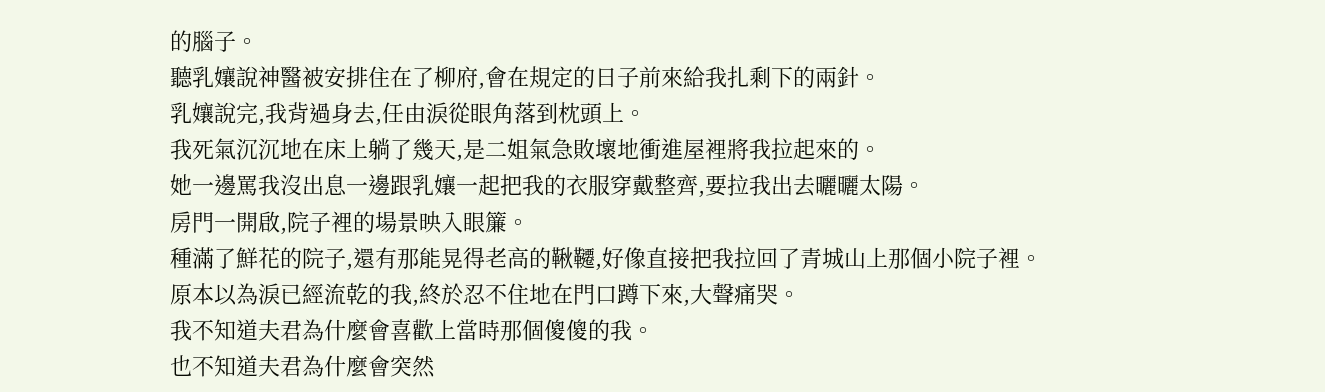的腦子。
聽乳孃說神醫被安排住在了柳府,會在規定的日子前來給我扎剩下的兩針。
乳孃說完,我背過身去,任由淚從眼角落到枕頭上。
我死氣沉沉地在床上躺了幾天,是二姐氣急敗壞地衝進屋裡將我拉起來的。
她一邊罵我沒出息一邊跟乳孃一起把我的衣服穿戴整齊,要拉我出去曬曬太陽。
房門一開啟,院子裡的場景映入眼簾。
種滿了鮮花的院子,還有那能晃得老高的鞦韆,好像直接把我拉回了青城山上那個小院子裡。
原本以為淚已經流乾的我,終於忍不住地在門口蹲下來,大聲痛哭。
我不知道夫君為什麼會喜歡上當時那個傻傻的我。
也不知道夫君為什麼會突然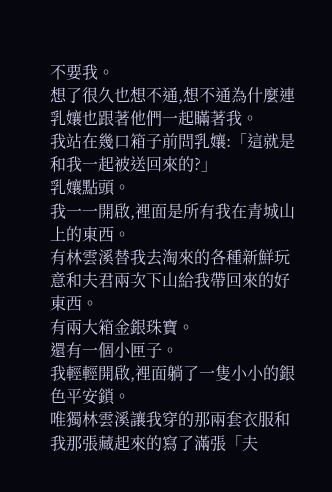不要我。
想了很久也想不通,想不通為什麼連乳孃也跟著他們一起瞞著我。
我站在幾口箱子前問乳孃:「這就是和我一起被送回來的?」
乳孃點頭。
我一一開啟,裡面是所有我在青城山上的東西。
有林雲溪替我去淘來的各種新鮮玩意和夫君兩次下山給我帶回來的好東西。
有兩大箱金銀珠寶。
還有一個小匣子。
我輕輕開啟,裡面躺了一隻小小的銀色平安鎖。
唯獨林雲溪讓我穿的那兩套衣服和我那張藏起來的寫了滿張「夫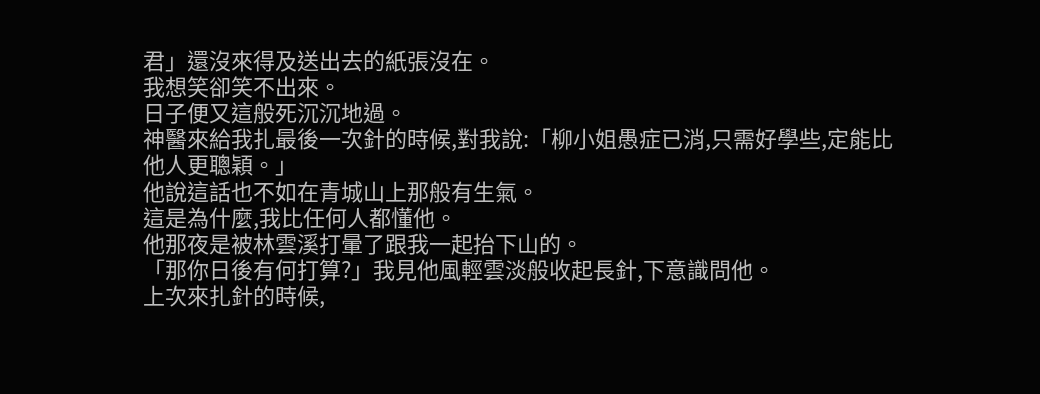君」還沒來得及送出去的紙張沒在。
我想笑卻笑不出來。
日子便又這般死沉沉地過。
神醫來給我扎最後一次針的時候,對我說:「柳小姐愚症已消,只需好學些,定能比他人更聰穎。」
他說這話也不如在青城山上那般有生氣。
這是為什麼,我比任何人都懂他。
他那夜是被林雲溪打暈了跟我一起抬下山的。
「那你日後有何打算?」我見他風輕雲淡般收起長針,下意識問他。
上次來扎針的時候,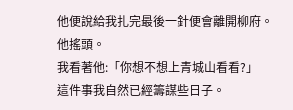他便說給我扎完最後一針便會離開柳府。
他搖頭。
我看著他:「你想不想上青城山看看?」
這件事我自然已經籌謀些日子。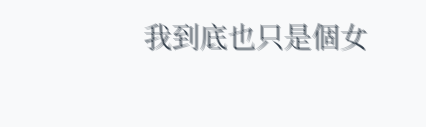我到底也只是個女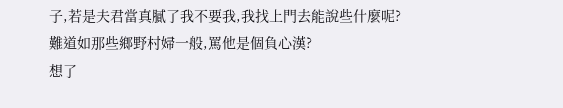子,若是夫君當真膩了我不要我,我找上門去能說些什麼呢?
難道如那些鄉野村婦一般,罵他是個負心漢?
想了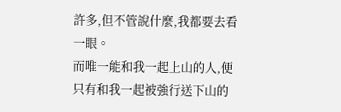許多,但不管說什麼,我都要去看一眼。
而唯一能和我一起上山的人,便只有和我一起被強行送下山的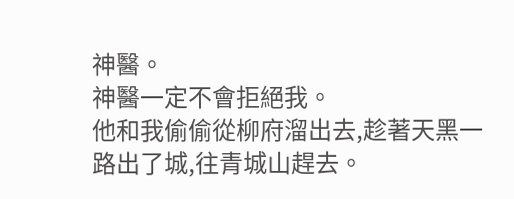神醫。
神醫一定不會拒絕我。
他和我偷偷從柳府溜出去,趁著天黑一路出了城,往青城山趕去。